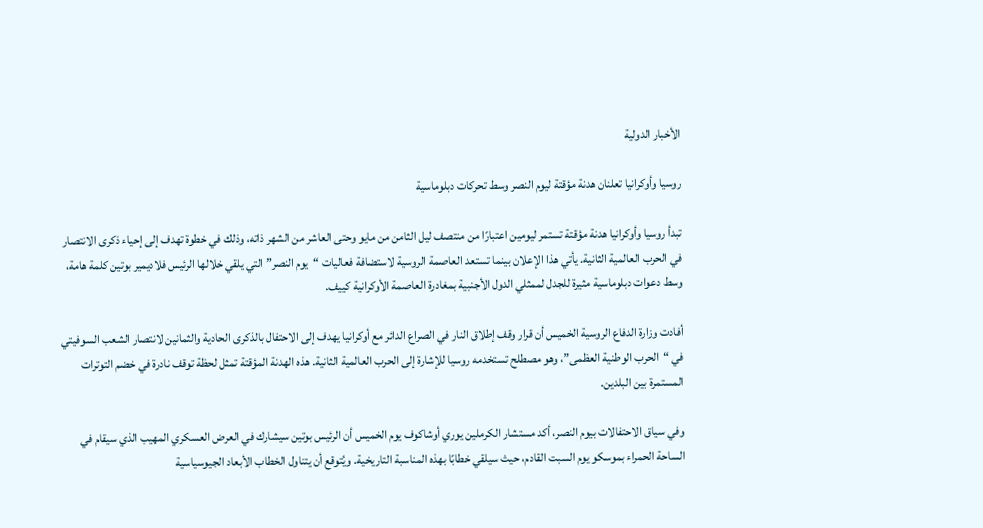الأخبار الدولية

روسيا وأوكرانيا تعلنان هدنة مؤقتة ليوم النصر وسط تحركات دبلوماسية

تبدأ روسيا وأوكرانيا هدنة مؤقتة تستمر ليومين اعتبارًا من منتصف ليل الثامن من مايو وحتى العاشر من الشهر ذاته، وذلك في خطوة تهدف إلى إحياء ذكرى الانتصار في الحرب العالمية الثانية. يأتي هذا الإعلان بينما تستعد العاصمة الروسية لاستضافة فعاليات “يوم النصر” التي يلقي خلالها الرئيس فلاديمير بوتين كلمة هامة، وسط دعوات دبلوماسية مثيرة للجدل لممثلي الدول الأجنبية بمغادرة العاصمة الأوكرانية كييف.

أفادت وزارة الدفاع الروسية الخميس أن قرار وقف إطلاق النار في الصراع الدائر مع أوكرانيا يهدف إلى الاحتفال بالذكرى الحادية والثمانين لانتصار الشعب السوفيتي في “الحرب الوطنية العظمى”، وهو مصطلح تستخدمه روسيا للإشارة إلى الحرب العالمية الثانية. هذه الهدنة المؤقتة تمثل لحظة توقف نادرة في خضم التوترات المستمرة بين البلدين.

وفي سياق الاحتفالات بيوم النصر، أكد مستشار الكرملين يوري أوشاكوف يوم الخميس أن الرئيس بوتين سيشارك في العرض العسكري المهيب الذي سيقام في الساحة الحمراء بموسكو يوم السبت القادم، حيث سيلقي خطابًا بهذه المناسبة التاريخية. ويُتوقع أن يتناول الخطاب الأبعاد الجيوسياسية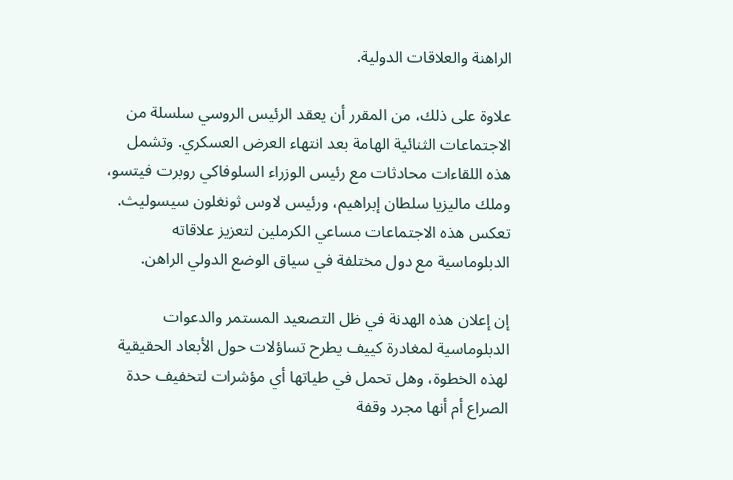الراهنة والعلاقات الدولية.

علاوة على ذلك، من المقرر أن يعقد الرئيس الروسي سلسلة من الاجتماعات الثنائية الهامة بعد انتهاء العرض العسكري. وتشمل هذه اللقاءات محادثات مع رئيس الوزراء السلوفاكي روبرت فيتسو، وملك ماليزيا سلطان إبراهيم، ورئيس لاوس ثونغلون سيسوليث. تعكس هذه الاجتماعات مساعي الكرملين لتعزيز علاقاته الدبلوماسية مع دول مختلفة في سياق الوضع الدولي الراهن.

إن إعلان هذه الهدنة في ظل التصعيد المستمر والدعوات الدبلوماسية لمغادرة كييف يطرح تساؤلات حول الأبعاد الحقيقية لهذه الخطوة، وهل تحمل في طياتها أي مؤشرات لتخفيف حدة الصراع أم أنها مجرد وقفة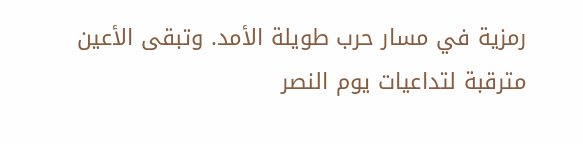رمزية في مسار حرب طويلة الأمد. وتبقى الأعين مترقبة لتداعيات يوم النصر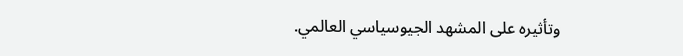وتأثيره على المشهد الجيوسياسي العالمي.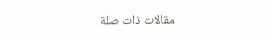مقالات ذات صلة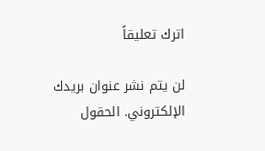اترك تعليقاً

لن يتم نشر عنوان بريدك الإلكتروني. الحقول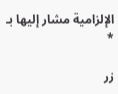الإلزامية مشار إليها بـ *

زر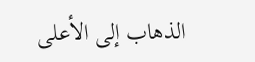الذهاب إلى الأعلى